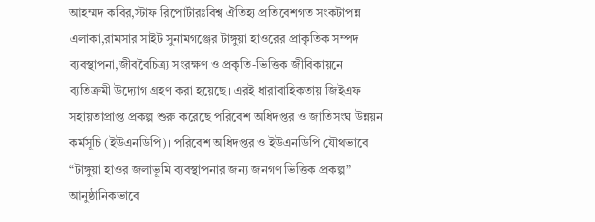আহম্মদ কবির,স্টাফ রিপোর্টারঃবিশ্ব ঐতিহ্য প্রতিবেশগত সংকটাপন্ন এলাকা,রামসার সাইট সুনামগঞ্জের টাঙ্গুয়া হাওরের প্রাকৃতিক সম্পদ ব্যবস্থাপনা,জীববৈচিত্র্য সংরক্ষণ ও প্রকৃতি-ভিত্তিক জীবিকায়নে ব্যতিক্রমী উদ্যোগ গ্রহণ করা হয়েছে। এরই ধারাবাহিকতায় জিইএফ সহায়তাপ্রাপ্ত প্রকল্প শুরু করেছে পরিবেশ অধিদপ্তর ও জাতিসংঘ উন্নয়ন কর্মসূচি (ইউএনডিপি)। পরিবেশ অধিদপ্তর ও ইউএনডিপি যৌথভাবে “টাঙ্গুয়া হাওর জলাভূমি ব্যবস্থাপনার জন্য জনগণ ভিত্তিক প্রকল্প” আনুষ্ঠানিকভাবে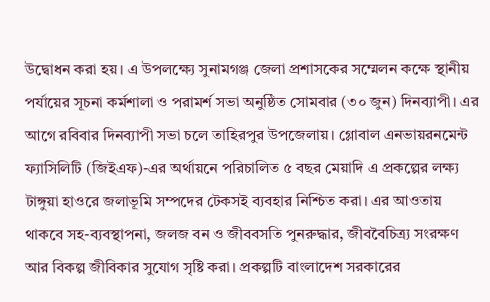উদ্বোধন করা হয়। এ উপলক্ষ্যে সুনামগঞ্জ জেলা প্রশাসকের সম্মেলন কক্ষে স্থানীয় পর্যায়ের সূচনা কর্মশালা ও পরামর্শ সভা অনুষ্ঠিত সোমবার (৩০ জুন) দিনব্যাপী। এর আগে রবিবার দিনব্যাপী সভা চলে তাহিরপুর উপজেলায়। গ্লোবাল এনভায়রনমেন্ট ফ্যাসিলিটি (জিইএফ)-এর অর্থায়নে পরিচালিত ৫ বছর মেয়াদি এ প্রকল্পের লক্ষ্য টাঙ্গুয়া হাওরে জলাভূমি সম্পদের টেকসই ব্যবহার নিশ্চিত করা। এর আওতায় থাকবে সহ-ব্যবস্থাপনা, জলজ বন ও জীববসতি পুনরুদ্ধার, জীববৈচিত্র্য সংরক্ষণ আর বিকল্প জীবিকার সুযোগ সৃষ্টি করা। প্রকল্পটি বাংলাদেশ সরকারের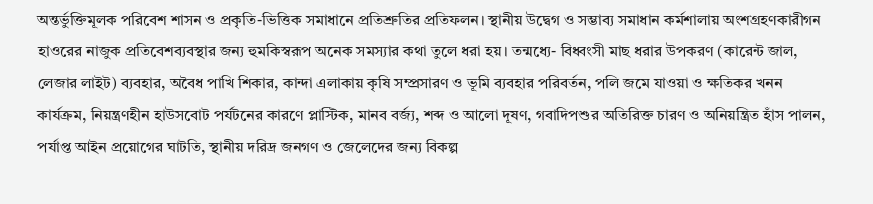অন্তর্ভুক্তিমূলক পরিবেশ শাসন ও প্রকৃতি-ভিত্তিক সমাধানে প্রতিশ্রুতির প্রতিফলন। স্থানীয় উদ্বেগ ও সম্ভাব্য সমাধান কর্মশালায় অংশগ্রহণকারীগন হাওরের নাজুক প্রতিবেশব্যবস্থার জন্য হুমকিস্বরূপ অনেক সমস্যার কথা তুলে ধরা হয়। তন্মধ্যে- বিধ্বংসী মাছ ধরার উপকরণ (কারেন্ট জাল, লেজার লাইট) ব্যবহার, অবৈধ পাখি শিকার, কান্দা এলাকায় কৃষি সম্প্রসারণ ও ভূমি ব্যবহার পরিবর্তন, পলি জমে যাওয়া ও ক্ষতিকর খনন কার্যক্রম, নিয়ন্ত্রণহীন হাউসবোট পর্যটনের কারণে প্লাস্টিক, মানব বর্জ্য, শব্দ ও আলো দূষণ, গবাদিপশুর অতিরিক্ত চারণ ও অনিয়ন্ত্রিত হাঁস পালন, পর্যাপ্ত আইন প্রয়োগের ঘাটতি, স্থানীয় দরিদ্র জনগণ ও জেলেদের জন্য বিকল্প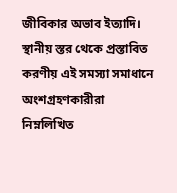জীবিকার অভাব ইত্যাদি। স্থানীয় স্তর থেকে প্রস্তাবিত করণীয় এই সমস্যা সমাধানে অংশগ্রহণকারীরা নিম্নলিখিত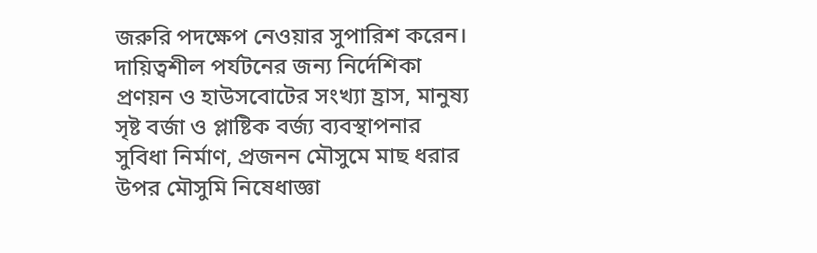জরুরি পদক্ষেপ নেওয়ার সুপারিশ করেন। দায়িত্বশীল পর্যটনের জন্য নির্দেশিকা প্রণয়ন ও হাউসবোটের সংখ্যা হ্রাস, মানুষ্য সৃষ্ট বর্জা ও প্লাষ্টিক বর্জ্য ব্যবস্থাপনার সুবিধা নির্মাণ, প্রজনন মৌসুমে মাছ ধরার উপর মৌসুমি নিষেধাজ্ঞা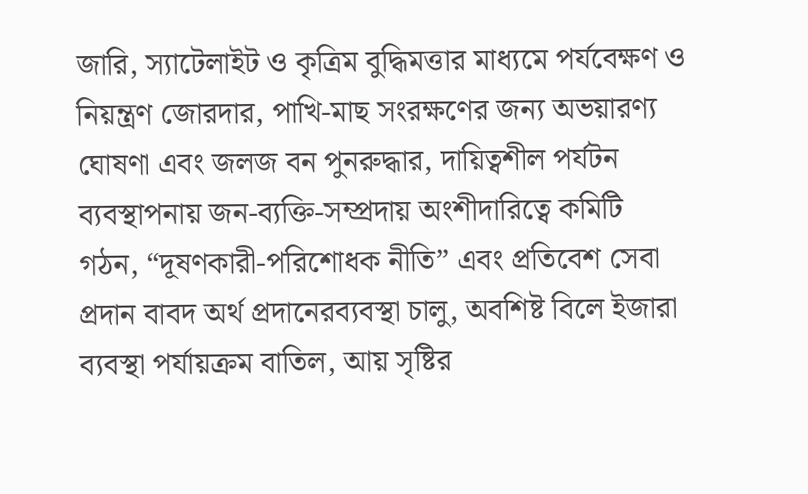জারি, স্যাটেলাইট ও কৃত্রিম বুদ্ধিমত্তার মাধ্যমে পর্যবেক্ষণ ও নিয়ন্ত্রণ জোরদার, পাখি-মাছ সংরক্ষণের জন্য অভয়ারণ্য ঘোষণা এবং জলজ বন পুনরুদ্ধার, দায়িত্বশীল পর্যটন ব্যবস্থাপনায় জন-ব্যক্তি-সম্প্রদায় অংশীদারিত্বে কমিটি গঠন, “দূষণকারী-পরিশোধক নীতি” এবং প্রতিবেশ সেবা প্রদান বাবদ অর্থ প্রদানেরব্যবস্থা চালু, অবশিষ্ট বিলে ইজারা ব্যবস্থা পর্যায়ক্রম বাতিল, আয় সৃষ্টির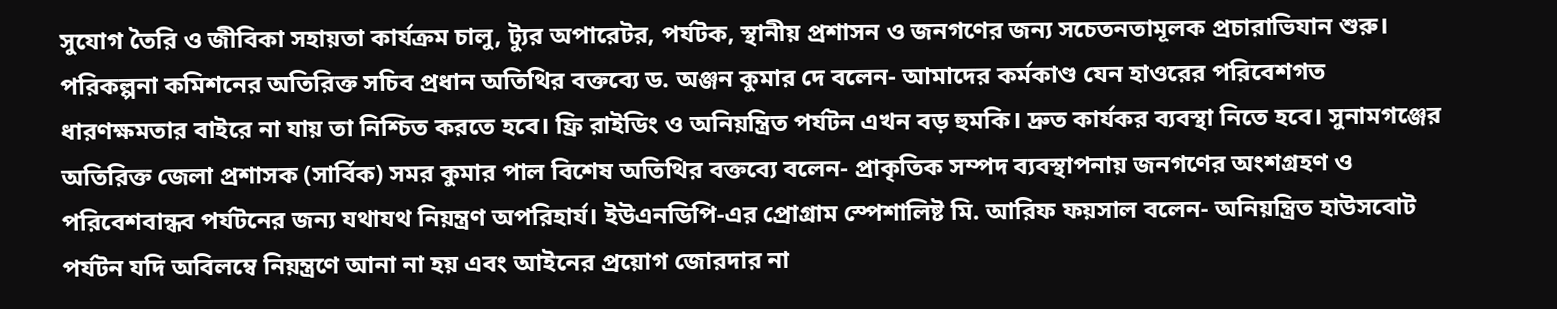সুযোগ তৈরি ও জীবিকা সহায়তা কার্যক্রম চালু, ট্যুর অপারেটর, পর্যটক, স্থানীয় প্রশাসন ও জনগণের জন্য সচেতনতামূলক প্রচারাভিযান শুরু। পরিকল্পনা কমিশনের অতিরিক্ত সচিব প্রধান অতিথির বক্তব্যে ড. অঞ্জন কুমার দে বলেন- আমাদের কর্মকাণ্ড যেন হাওরের পরিবেশগত ধারণক্ষমতার বাইরে না যায় তা নিশ্চিত করতে হবে। ফ্রি রাইডিং ও অনিয়ন্ত্রিত পর্যটন এখন বড় হুমকি। দ্রুত কার্যকর ব্যবস্থা নিতে হবে। সুনামগঞ্জের অতিরিক্ত জেলা প্রশাসক (সার্বিক) সমর কুমার পাল বিশেষ অতিথির বক্তব্যে বলেন- প্রাকৃতিক সম্পদ ব্যবস্থাপনায় জনগণের অংশগ্রহণ ও পরিবেশবান্ধব পর্যটনের জন্য যথাযথ নিয়ন্ত্রণ অপরিহার্য। ইউএনডিপি-এর প্রোগ্রাম স্পেশালিষ্ট মি. আরিফ ফয়সাল বলেন- অনিয়ন্ত্রিত হাউসবোট পর্যটন যদি অবিলম্বে নিয়ন্ত্রণে আনা না হয় এবং আইনের প্রয়োগ জোরদার না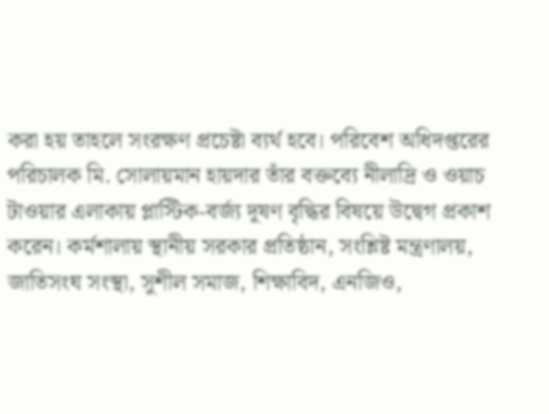করা হয় তাহলে সংরক্ষণ প্রচেষ্টা ব্যর্থ হবে। পরিবেশ অধিদপ্তরের পরিচালক মি. সোলায়মান হায়দার তাঁর বক্তব্যে নীলাদ্রি ও ওয়াচ টাওয়ার এলাকায় প্লাস্টিক-বর্জ্য দূষণ বৃদ্ধির বিষয়ে উদ্বেগ প্রকাশ করেন। কর্মশালায় স্থানীয় সরকার প্রতিষ্ঠান, সংশ্লিষ্ট মন্ত্রণালয়, জাতিসংঘ সংস্থা, সুশীল সমাজ, শিক্ষাবিদ, এনজিও,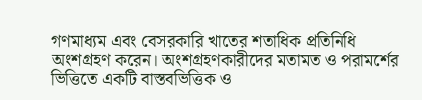গণমাধ্যম এবং বেসরকারি খাতের শতাধিক প্রতিনিধি অংশগ্রহণ করেন। অংশগ্রহণকারীদের মতামত ও পরামর্শের ভিত্তিতে একটি বাস্তবভিত্তিক ও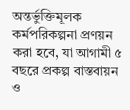অন্তর্ভুক্তিমূলক কর্মপরিকল্পনা প্রণয়ন করা হবে, যা আগামী ৫ বছরে প্রকল্প বাস্তবায়ন ও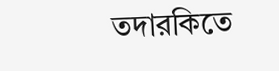তদারকিতে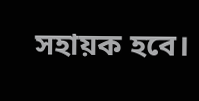সহায়ক হবে।